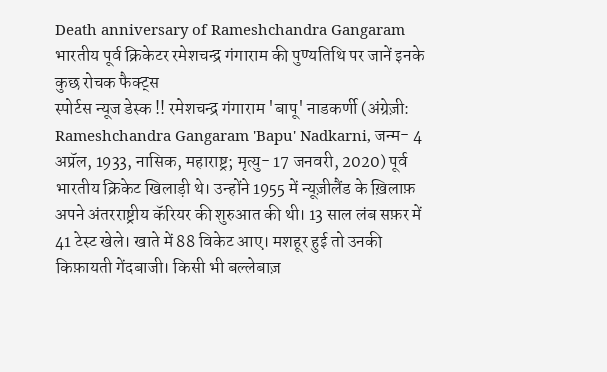Death anniversary of Rameshchandra Gangaram भारतीय पूर्व क्रिकेटर रमेशचन्द्र गंगाराम की पुण्यतिथि पर जानें इनके कुछ रोचक फैक्ट्स
स्पोर्टस न्यूज डेस्क !! रमेशचन्द्र गंगाराम 'बापू' नाडकर्णी (अंग्रेज़ी: Rameshchandra Gangaram 'Bapu' Nadkarni, जन्म- 4 अप्रॅल, 1933, नासिक, महाराष्ट्र; मृत्यु- 17 जनवरी, 2020) पूर्व भारतीय क्रिकेट खिलाड़ी थे। उन्होंने 1955 में न्यूज़ीलैंड के ख़िलाफ़ अपने अंतरराष्ट्रीय कॅरियर की शुरुआत की थी। 13 साल लंब सफ़र में 41 टेस्ट खेले। खाते में 88 विकेट आए। मशहूर हुई तो उनकी किफ़ायती गेंदबाजी। किसी भी बल्लेबाज़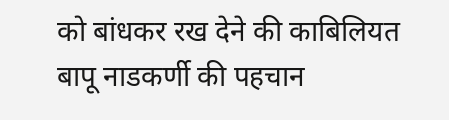को बांधकर रख देने की काबिलियत बापू नाडकर्णी की पहचान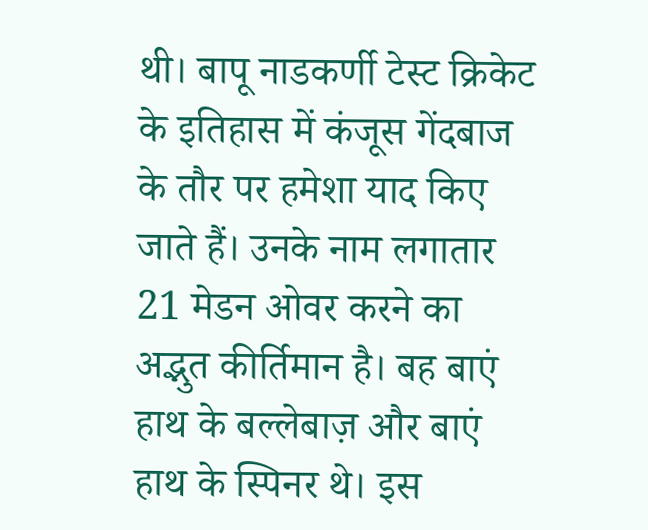थी। बापू नाडकर्णी टेस्ट क्रिकेट के इतिहास में कंजूस गेंदबाज के तौर पर हमेशा याद किए जाते हैं। उनके नाम लगातार 21 मेडन ओवर करने का अद्भुत कीर्तिमान है। बह बाएं हाथ के बल्लेबाज़ और बाएं हाथ के स्पिनर थे। इस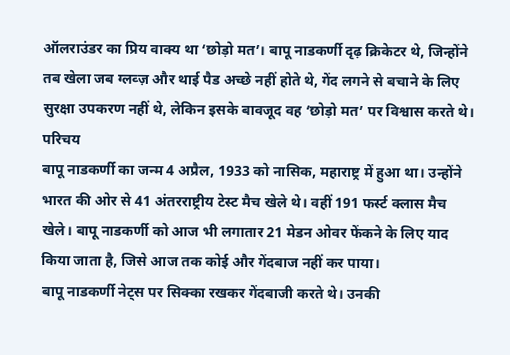ऑलराउंडर का प्रिय वाक्य था ‘छोड़ो मत’। बापू नाडकर्णी दृढ़ क्रिकेटर थे, जिन्होंने तब खेला जब ग्लव्ज़ और थाई पैड अच्छे नहीं होते थे, गेंद लगने से बचाने के लिए सुरक्षा उपकरण नहीं थे, लेकिन इसके बावजूद वह ‘छोड़ो मत’ पर विश्वास करते थे।
परिचय
बापू नाडकर्णी का जन्म 4 अप्रैल, 1933 को नासिक, महाराष्ट्र में हुआ था। उन्होंने भारत की ओर से 41 अंतरराष्ट्रीय टेस्ट मैच खेले थे। वहीं 191 फर्स्ट क्लास मैच खेले। बापू नाडकर्णी को आज भी लगातार 21 मेडन ओवर फेंकने के लिए याद किया जाता है, जिसे आज तक कोई और गेंदबाज नहीं कर पाया।
बापू नाडकर्णी नेट्स पर सिक्का रखकर गेंदबाजी करते थे। उनकी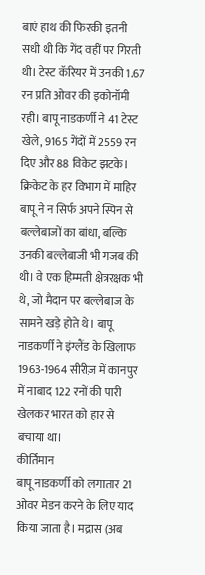बाएं हाथ की फिरकी इतनी सधी थी कि गेंद वहीं पर गिरती थी। टेस्ट कॅरियर में उनकी 1.67 रन प्रति ओवर की इकोनॉमी रही। बापू नाडकर्णी ने 41 टेस्ट खेले, 9165 गेंदों में 2559 रन दिए और 88 विकेट झटके। क्रिकेट के हर विभाग में माहिर बापू ने न सिर्फ अपने स्पिन से बल्लेबाजों का बांधा, बल्कि उनकी बल्लेबाजी भी गजब की थी। वे एक हिम्मती क्षेत्ररक्षक भी थे, जो मैदान पर बल्लेबाज के सामने खड़े होते थे। बापू नाडकर्णी ने इंग्लैंड के खिलाफ 1963-1964 सीरीज़ में कानपुर में नाबाद 122 रनों की पारी खेलकर भारत को हार से बचाया था।
कीर्तिमान
बापू नाडकर्णी को लगातार 21 ओवर मेडन करने के लिए याद किया जाता है। मद्रास (अब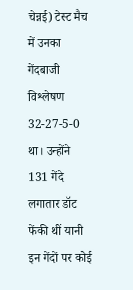चेन्नई) टेस्ट मैच में उनका गेंदबाजी विश्लेषण 32-27-5-0 था। उन्होंने 131 गेंदे लगातार डॉट फेंकी थीं यानी इन गेंदों पर कोई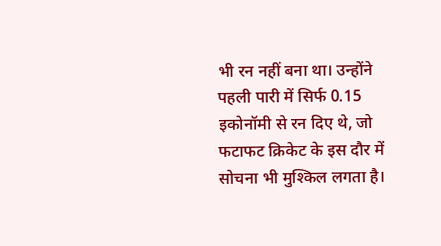भी रन नहीं बना था। उन्होंने पहली पारी में सिर्फ 0.15 इकोनॉमी से रन दिए थे, जो फटाफट क्रिकेट के इस दौर में सोचना भी मुश्किल लगता है।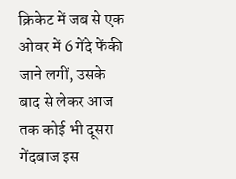क्रिकेट में जब से एक ओवर में 6 गेंदे फेंकी जाने लगीं, उसके बाद से लेकर आज तक कोई भी दूसरा गेंदबाज इस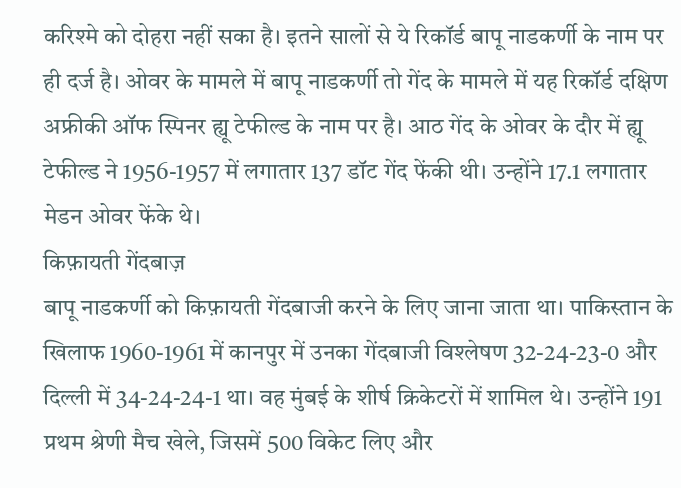करिश्मे को दोहरा नहीं सका है। इतने सालों से ये रिकॉर्ड बापू नाडकर्णी के नाम पर ही दर्ज है। ओवर के मामले में बापू नाडकर्णी तो गेंद के मामले में यह रिकॉर्ड दक्षिण अफ्रीकी ऑफ स्पिनर ह्यू टेफील्ड के नाम पर है। आठ गेंद के ओवर के दौर में ह्यू टेफील्ड ने 1956-1957 में लगातार 137 डॉट गेंद फेंकी थी। उन्होंने 17.1 लगातार मेडन ओवर फेंके थे।
किफ़ायती गेंदबाज़
बापू नाडकर्णी को किफ़ायती गेंदबाजी करने के लिए जाना जाता था। पाकिस्तान के खिलाफ 1960-1961 में कानपुर में उनका गेंदबाजी विश्लेषण 32-24-23-0 और दिल्ली में 34-24-24-1 था। वह मुंबई के शीर्ष क्रिकेटरों में शामिल थे। उन्होंने 191 प्रथम श्रेणी मैच खेले, जिसमें 500 विकेट लिए और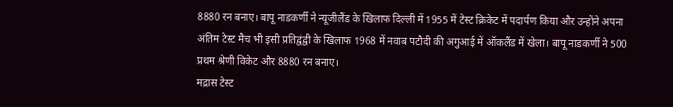8880 रन बनाए। बापू नाडकर्णी ने न्यूजीलैंड के खिलाफ दिल्ली में 1955 में टेस्ट क्रिकेट में पदार्पण किया और उन्होंने अपना अंतिम टेस्ट मैच भी इसी प्रतिद्वंद्वी के खिलाफ 1968 में नवाब पटौदी की अगुआई में ऑकलैंड में खेला। बापू नाडकर्णी ने 500 प्रथम श्रेणी विकेट और 8880 रन बनाए।
मद्रास टेस्ट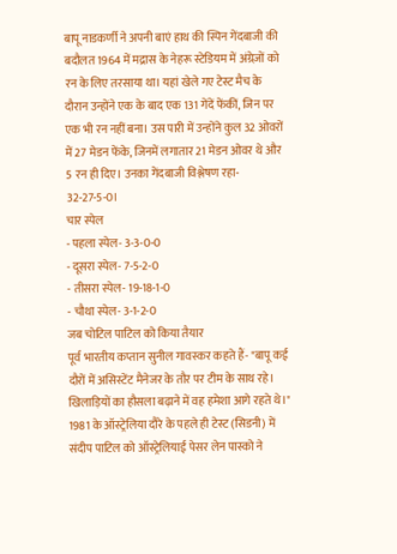बापू नाडकर्णी ने अपनी बाएं हाथ की स्पिन गेंदबाजी की बदौलत 1964 में मद्रास के नेहरू स्टेडियम में अंग्रेज़ों को रन के लिए तरसाया था। यहां खेले गए टेस्ट मैच के दौरान उन्होंने एक के बाद एक 131 गेंदें फेंकीं, जिन पर एक भी रन नहीं बना। उस पारी में उन्होंने कुल 32 ओवरों में 27 मेडन फेंके, जिनमें लगातार 21 मेडन ओवर थे और 5 रन ही दिए। उनका गेंदबाजी विश्लेषण रहा- 32-27-5-0।
चार स्पेल
- पहला स्पेल- 3-3-0-0
- दूसरा स्पेल- 7-5-2-0
- तीसरा स्पेल- 19-18-1-0
- चौथा स्पेल- 3-1-2-0
जब चोटिल पाटिल को किया तैयार
पूर्व भारतीय कप्तान सुनील गावस्कर कहते हैं- "बापू कई दौरों में असिस्टेंट मैनेजर के तौर पर टीम के साथ रहे। खिलाड़ियों का हौसला बढ़ाने में वह हमेशा आगे रहते थे।" 1981 के ऑस्ट्रेलिया दौरे के पहले ही टेस्ट (सिडनी) में संदीप पाटिल को ऑस्ट्रेलियाई पेसर लेन पास्को ने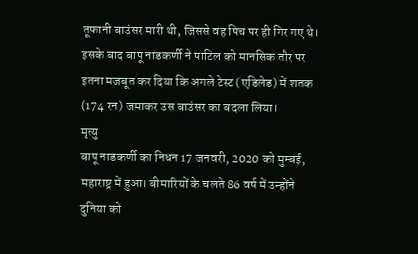तूफानी बाउंसर मारी थी, जिससे वह पिच पर ही गिर गए थे। इसके बाद बापू नाडकर्णी ने पाटिल को मानसिक तौर पर इतना मजबूत कर दिया कि अगले टेस्ट (एडिलेड) में शतक (174 रन) जमाकर उस बाउंसर का बदला लिया।
मृत्यु
बापू नाडकर्णी का निधन 17 जनवरी, 2020 को मुम्बई, महाराष्ट्र में हुआ। बीमारियों के चलते 86 वर्ष में उन्होंने दुनिया को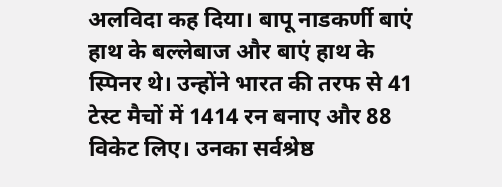अलविदा कह दिया। बापू नाडकर्णी बाएं हाथ के बल्लेबाज और बाएं हाथ के स्पिनर थे। उन्होंने भारत की तरफ से 41 टेस्ट मैचों में 1414 रन बनाए और 88 विकेट लिए। उनका सर्वश्रेष्ठ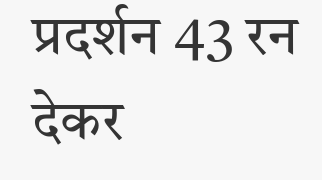प्रदर्शन 43 रन देकर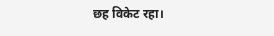छह विकेट रहा।